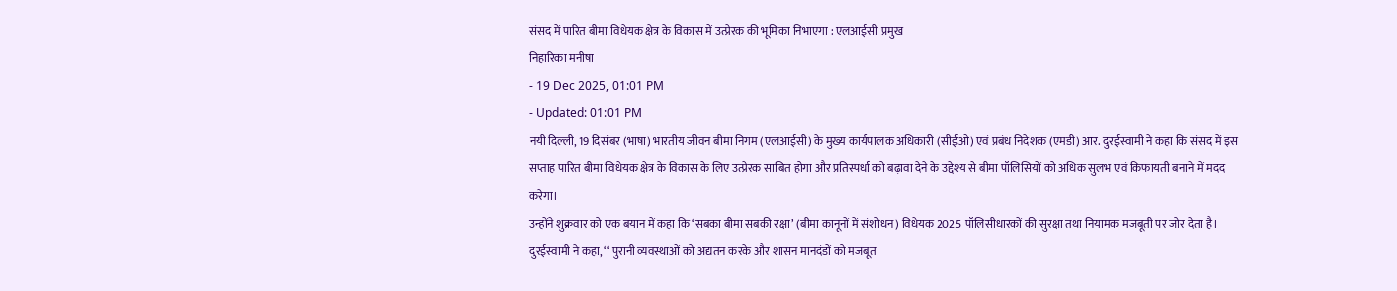संसद में पारित बीमा विधेयक क्षेत्र के विकास में उत्प्रेरक की भूमिका निभाएगा : एलआईसी प्रमुख
निहारिका मनीषा
- 19 Dec 2025, 01:01 PM
- Updated: 01:01 PM
नयी दिल्ली, 19 दिसंबर (भाषा) भारतीय जीवन बीमा निगम (एलआईसी) के मुख्य कार्यपालक अधिकारी (सीईओ) एवं प्रबंध निदेशक (एमडी) आर. दुरईस्वामी ने कहा कि संसद में इस सप्ताह पारित बीमा विधेयक क्षेत्र के विकास के लिए उत्प्रेरक साबित होगा और प्रतिस्पर्धा को बढ़ावा देने के उद्देश्य से बीमा पॉलिसियों को अधिक सुलभ एवं किफायती बनाने में मदद करेगा।
उन्होंने शुक्रवार को एक बयान में कहा कि ‘सबका बीमा सबकी रक्षा’ (बीमा कानूनों में संशोधन) विधेयक 2025 पॉलिसीधारकों की सुरक्षा तथा नियामक मजबूती पर जोर देता है।
दुरईस्वामी ने कहा, ‘‘ पुरानी व्यवस्थाओं को अद्यतन करके और शासन मानदंडों को मजबूत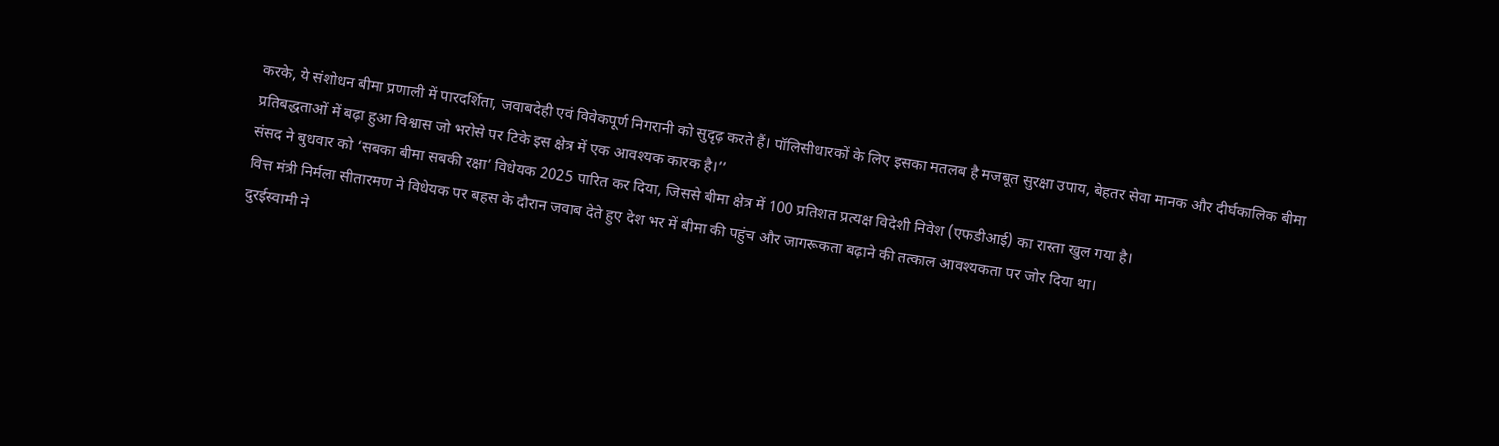करके, ये संशोधन बीमा प्रणाली में पारदर्शिता, जवाबदेही एवं विवेकपूर्ण निगरानी को सुदृढ़ करते हैं। पॉलिसीधारकों के लिए इसका मतलब है मजबूत सुरक्षा उपाय, बेहतर सेवा मानक और दीर्घकालिक बीमा प्रतिबद्धताओं में बढ़ा हुआ विश्वास जो भरोसे पर टिके इस क्षेत्र में एक आवश्यक कारक है।’’
संसद ने बुधवार को ‘सबका बीमा सबकी रक्षा’ विधेयक 2025 पारित कर दिया, जिससे बीमा क्षेत्र में 100 प्रतिशत प्रत्यक्ष विदेशी निवेश (एफडीआई) का रास्ता खुल गया है।
वित्त मंत्री निर्मला सीतारमण ने विधेयक पर बहस के दौरान जवाब देते हुए देश भर में बीमा की पहुंच और जागरूकता बढ़ाने की तत्काल आवश्यकता पर जोर दिया था।
दुरईस्वामी ने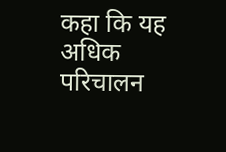कहा कि यह अधिक परिचालन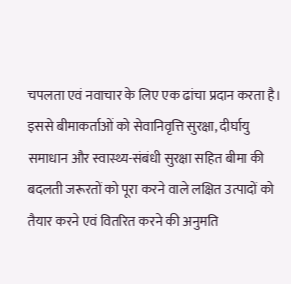चपलता एवं नवाचार के लिए एक ढांचा प्रदान करता है। इससे बीमाकर्ताओं को सेवानिवृत्ति सुरक्षा, दीर्घायु समाधान और स्वास्थ्य-संबंधी सुरक्षा सहित बीमा की बदलती जरूरतों को पूरा करने वाले लक्षित उत्पादों को तैयार करने एवं वितरित करने की अनुमति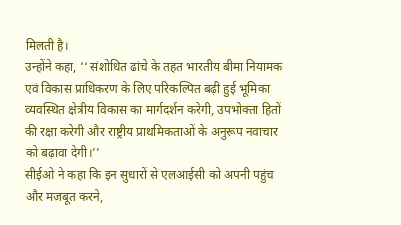मिलती है।
उन्होंने कहा, ‘‘ संशोधित ढांचे के तहत भारतीय बीमा नियामक एवं विकास प्राधिकरण के लिए परिकल्पित बढ़ी हुई भूमिका व्यवस्थित क्षेत्रीय विकास का मार्गदर्शन करेगी, उपभोक्ता हितों की रक्षा करेगी और राष्ट्रीय प्राथमिकताओं के अनुरूप नवाचार को बढ़ावा देगी।’’
सीईओ ने कहा कि इन सुधारों से एलआईसी को अपनी पहुंच और मजबूत करने,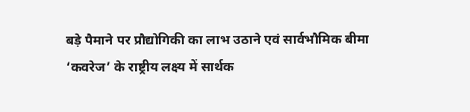बड़े पैमाने पर प्रौद्योगिकी का लाभ उठाने एवं सार्वभौमिक बीमा ‘कवरेज’ के राष्ट्रीय लक्ष्य में सार्थक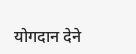योगदान देने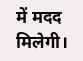में मदद मिलेगी।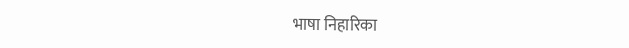भाषा निहारिका